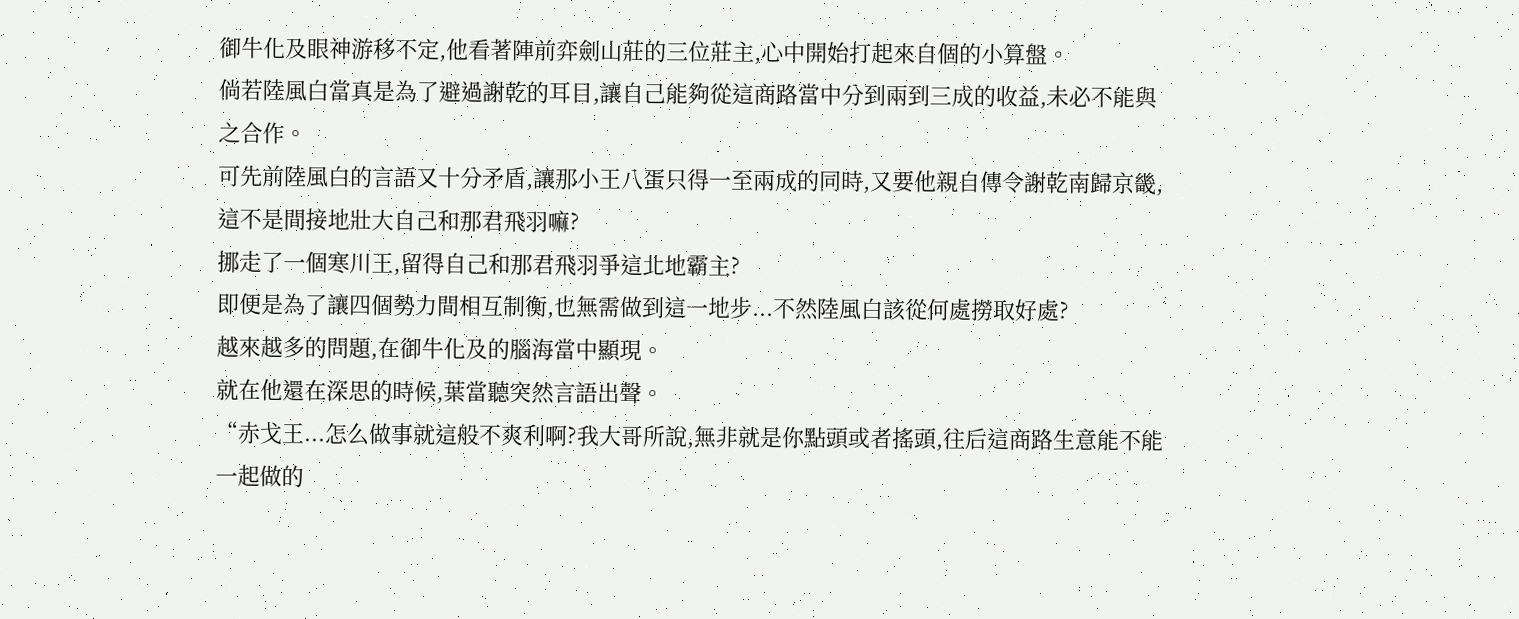御牛化及眼神游移不定,他看著陣前弈劍山莊的三位莊主,心中開始打起來自個的小算盤。
倘若陸風白當真是為了避過謝乾的耳目,讓自己能夠從這商路當中分到兩到三成的收益,未必不能與之合作。
可先前陸風白的言語又十分矛盾,讓那小王八蛋只得一至兩成的同時,又要他親自傳令謝乾南歸京畿,這不是間接地壯大自己和那君飛羽嘛?
挪走了一個寒川王,留得自己和那君飛羽爭這北地霸主?
即便是為了讓四個勢力間相互制衡,也無需做到這一地步...不然陸風白該從何處撈取好處?
越來越多的問題,在御牛化及的腦海當中顯現。
就在他還在深思的時候,葉當聽突然言語出聲。
“赤戈王...怎么做事就這般不爽利啊?我大哥所說,無非就是你點頭或者搖頭,往后這商路生意能不能一起做的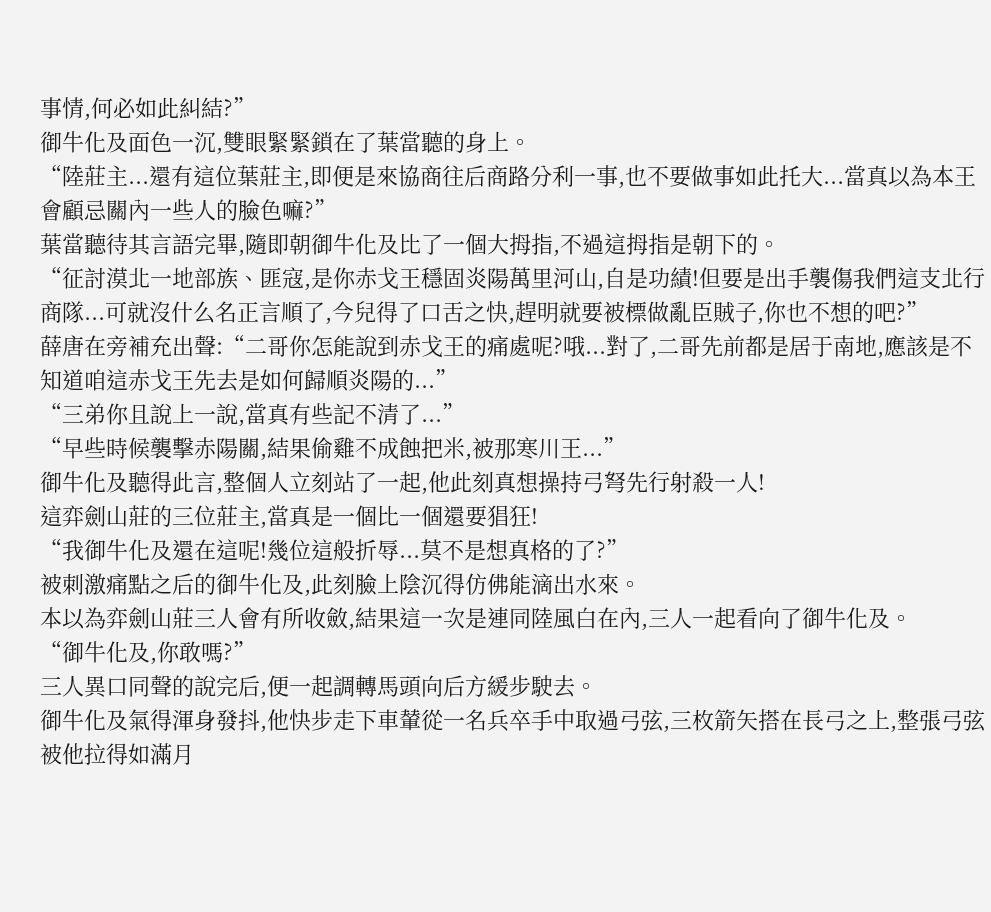事情,何必如此糾結?”
御牛化及面色一沉,雙眼緊緊鎖在了葉當聽的身上。
“陸莊主...還有這位葉莊主,即便是來協商往后商路分利一事,也不要做事如此托大...當真以為本王會顧忌關內一些人的臉色嘛?”
葉當聽待其言語完畢,隨即朝御牛化及比了一個大拇指,不過這拇指是朝下的。
“征討漠北一地部族、匪寇,是你赤戈王穩固炎陽萬里河山,自是功績!但要是出手襲傷我們這支北行商隊...可就沒什么名正言順了,今兒得了口舌之快,趕明就要被標做亂臣賊子,你也不想的吧?”
薛唐在旁補充出聲:“二哥你怎能說到赤戈王的痛處呢?哦...對了,二哥先前都是居于南地,應該是不知道咱這赤戈王先去是如何歸順炎陽的...”
“三弟你且說上一說,當真有些記不清了...”
“早些時候襲擊赤陽關,結果偷雞不成蝕把米,被那寒川王...”
御牛化及聽得此言,整個人立刻站了一起,他此刻真想操持弓弩先行射殺一人!
這弈劍山莊的三位莊主,當真是一個比一個還要猖狂!
“我御牛化及還在這呢!幾位這般折辱...莫不是想真格的了?”
被刺激痛點之后的御牛化及,此刻臉上陰沉得仿佛能滴出水來。
本以為弈劍山莊三人會有所收斂,結果這一次是連同陸風白在內,三人一起看向了御牛化及。
“御牛化及,你敢嗎?”
三人異口同聲的說完后,便一起調轉馬頭向后方緩步駛去。
御牛化及氣得渾身發抖,他快步走下車輦從一名兵卒手中取過弓弦,三枚箭矢搭在長弓之上,整張弓弦被他拉得如滿月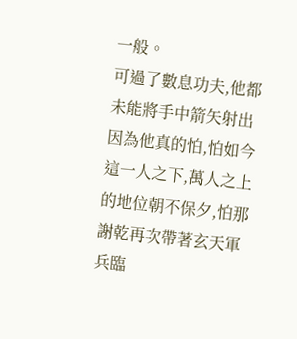一般。
可過了數息功夫,他都未能將手中箭矢射出
因為他真的怕,怕如今這一人之下,萬人之上的地位朝不保夕,怕那謝乾再次帶著玄天軍兵臨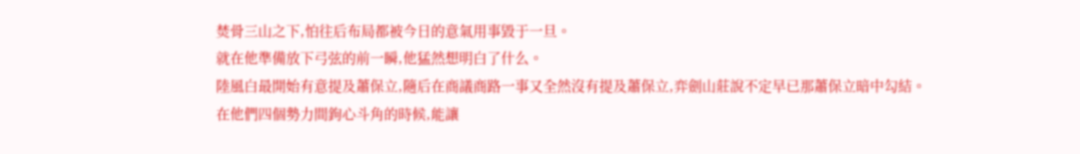焚骨三山之下,怕往后布局都被今日的意氣用事毀于一旦。
就在他準備放下弓弦的前一瞬,他猛然想明白了什么。
陸風白最開始有意提及蕭保立,隨后在商議商路一事又全然沒有提及蕭保立,弈劍山莊說不定早已那蕭保立暗中勾結。
在他們四個勢力間鉤心斗角的時候,能讓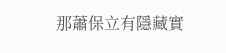那蕭保立有隱藏實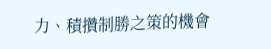力、積攢制勝之策的機會